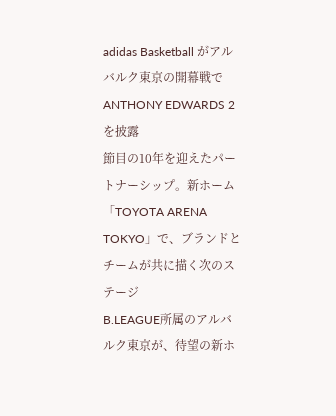adidas Basketball がアルバルク東京の開幕戦で ANTHONY EDWARDS 2 を披露
節目の10年を迎えたパートナーシップ。新ホーム「TOYOTA ARENA TOKYO」で、ブランドとチームが共に描く次のステージ
B.LEAGUE所属のアルバルク東京が、待望の新ホ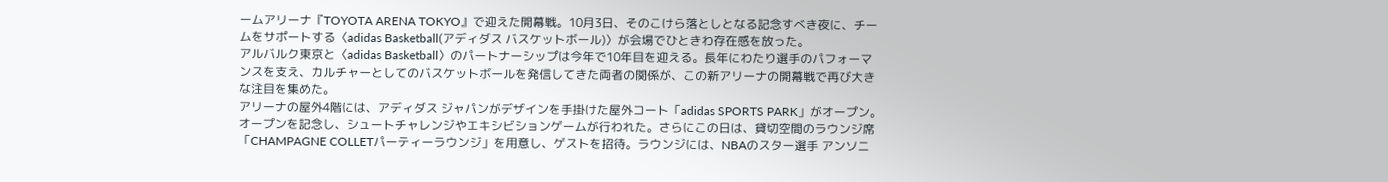ームアリーナ『TOYOTA ARENA TOKYO』で迎えた開幕戦。10月3日、そのこけら落としとなる記念すべき夜に、チームをサポートする〈adidas Basketball(アディダス バスケットボール)〉が会場でひときわ存在感を放った。
アルバルク東京と〈adidas Basketball〉のパートナーシップは今年で10年目を迎える。長年にわたり選手のパフォーマンスを支え、カルチャーとしてのバスケットボールを発信してきた両者の関係が、この新アリーナの開幕戦で再び大きな注目を集めた。
アリーナの屋外4階には、アディダス ジャパンがデザインを手掛けた屋外コート「adidas SPORTS PARK」がオープン。オープンを記念し、シュートチャレンジやエキシビションゲームが行われた。さらにこの日は、貸切空間のラウンジ席「CHAMPAGNE COLLETパーティーラウンジ」を用意し、ゲストを招待。ラウンジには、NBAのスター選手 アンソニ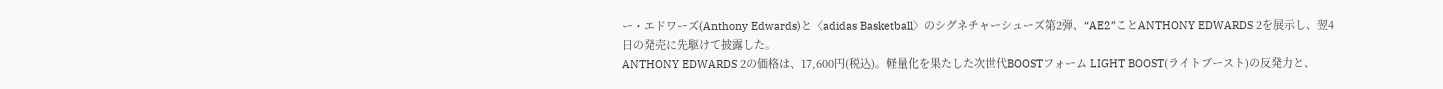ー・エドワーズ(Anthony Edwards)と〈adidas Basketball〉のシグネチャーシューズ第2弾、“AE2”ことANTHONY EDWARDS 2を展示し、翌4日の発売に先駆けて披露した。
ANTHONY EDWARDS 2の価格は、17,600円(税込)。軽量化を果たした次世代BOOSTフォーム LIGHT BOOST(ライトブースト)の反発力と、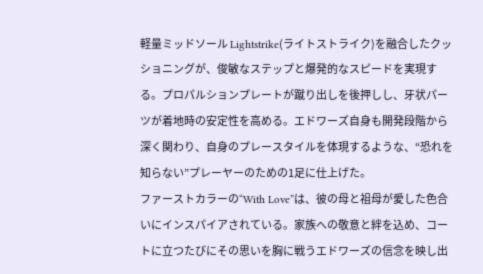軽量ミッドソール Lightstrike(ライトストライク)を融合したクッショニングが、俊敏なステップと爆発的なスピードを実現する。プロパルションプレートが蹴り出しを後押しし、牙状パーツが着地時の安定性を高める。エドワーズ自身も開発段階から深く関わり、自身のプレースタイルを体現するような、“恐れを知らない”プレーヤーのための1足に仕上げた。
ファーストカラーの“With Love”は、彼の母と祖母が愛した色合いにインスパイアされている。家族への敬意と絆を込め、コートに立つたびにその思いを胸に戦うエドワーズの信念を映し出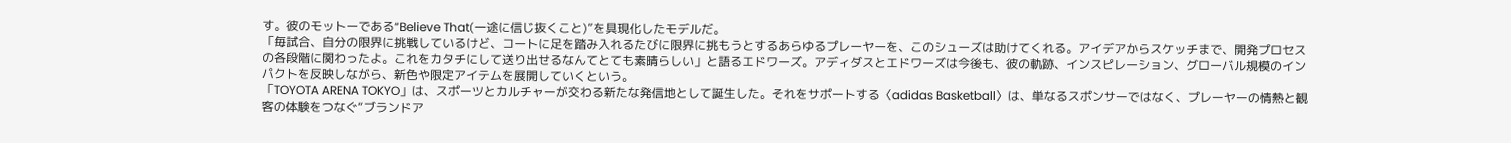す。彼のモットーである“Believe That(一途に信じ抜くこと)”を具現化したモデルだ。
「毎試合、自分の限界に挑戦しているけど、コートに足を踏み入れるたびに限界に挑もうとするあらゆるプレーヤーを、このシューズは助けてくれる。アイデアからスケッチまで、開発プロセスの各段階に関わったよ。これをカタチにして送り出せるなんてとても素晴らしい」と語るエドワーズ。アディダスとエドワーズは今後も、彼の軌跡、インスピレーション、グローバル規模のインパクトを反映しながら、新色や限定アイテムを展開していくという。
「TOYOTA ARENA TOKYO」は、スポーツとカルチャーが交わる新たな発信地として誕生した。それをサポートする〈adidas Basketball〉は、単なるスポンサーではなく、プレーヤーの情熱と観客の体験をつなぐ“ブランドア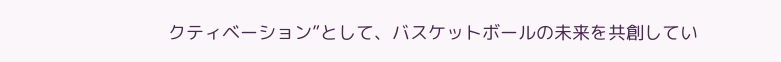クティベーション”として、バスケットボールの未来を共創してい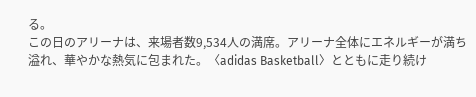る。
この日のアリーナは、来場者数9,534人の満席。アリーナ全体にエネルギーが満ち溢れ、華やかな熱気に包まれた。〈adidas Basketball〉とともに走り続け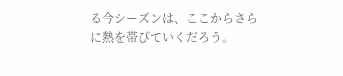る今シーズンは、ここからさらに熱を帯びていくだろう。